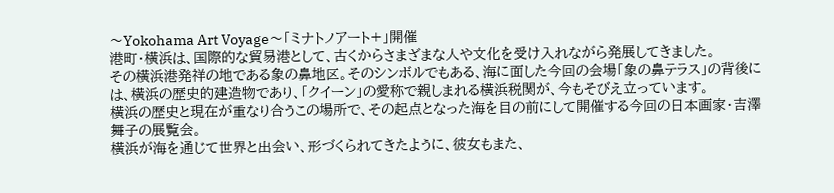〜Yokohama Art Voyage〜「ミナトノアート+」開催
港町・横浜は、国際的な貿易港として、古くからさまざまな人や文化を受け入れながら発展してきました。
その横浜港発祥の地である象の鼻地区。そのシンボルでもある、海に面した今回の会場「象の鼻テラス」の背後には、横浜の歴史的建造物であり、「クイーン」の愛称で親しまれる横浜税関が、今もそびえ立っています。
横浜の歴史と現在が重なり合うこの場所で、その起点となった海を目の前にして開催する今回の日本画家・吉澤舞子の展覧会。
横浜が海を通じて世界と出会い、形づくられてきたように、彼女もまた、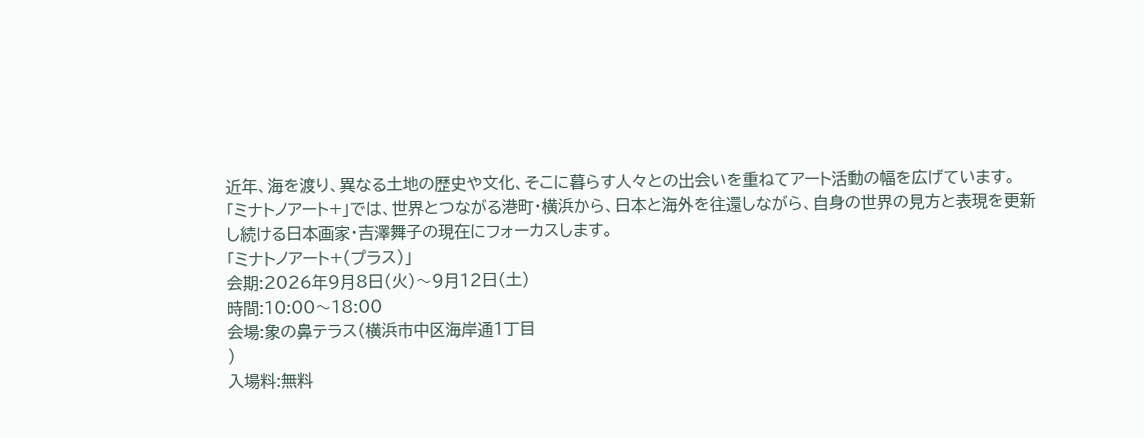近年、海を渡り、異なる土地の歴史や文化、そこに暮らす人々との出会いを重ねてアート活動の幅を広げています。
「ミナトノアート+」では、世界とつながる港町・横浜から、日本と海外を往還しながら、自身の世界の見方と表現を更新し続ける日本画家・吉澤舞子の現在にフォーカスします。
「ミナトノアート+(プラス)」
会期:2026年9月8日(火)〜9月12日(土)
時間:10:00〜18:00
会場:象の鼻テラス(横浜市中区海岸通1丁目
)
入場料:無料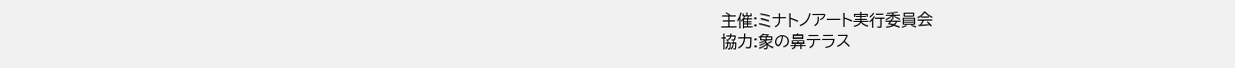主催:ミナトノアート実行委員会
協力:象の鼻テラス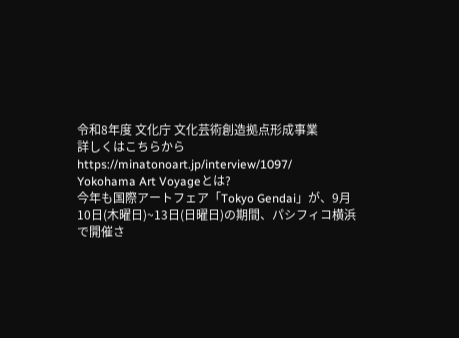令和8年度 文化庁 文化芸術創造拠点形成事業
詳しくはこちらから
https://minatonoart.jp/interview/1097/
Yokohama Art Voyageとは?
今年も国際アートフェア「Tokyo Gendai」が、9月10日(木曜日)~13日(日曜日)の期間、パシフィコ横浜で開催さ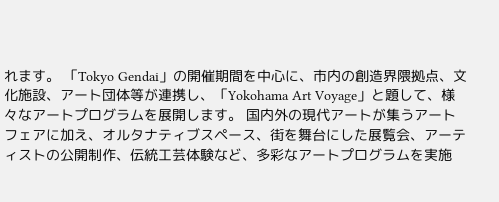れます。 「Tokyo Gendai」の開催期間を中心に、市内の創造界隈拠点、文化施設、アート団体等が連携し、「Yokohama Art Voyage」と題して、様々なアートプログラムを展開します。 国内外の現代アートが集うアートフェアに加え、オルタナティブスペース、街を舞台にした展覧会、アーティストの公開制作、伝統工芸体験など、多彩なアートプログラムを実施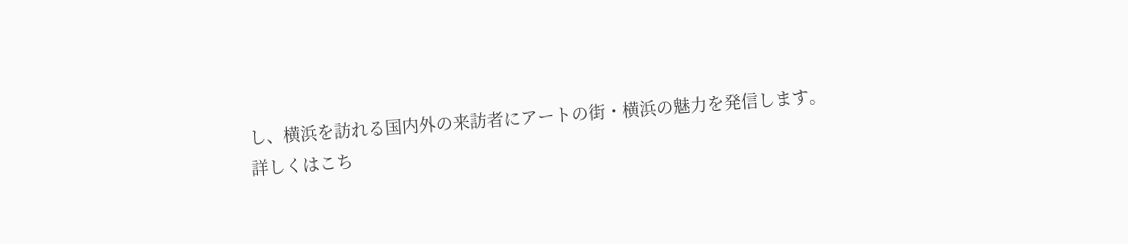し、横浜を訪れる国内外の来訪者にアートの街・横浜の魅力を発信します。
詳しくはこち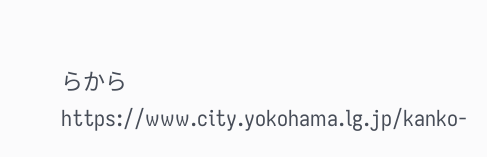らから
https://www.city.yokohama.lg.jp/kanko-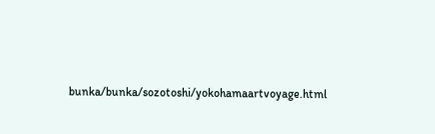bunka/bunka/sozotoshi/yokohamaartvoyage.html